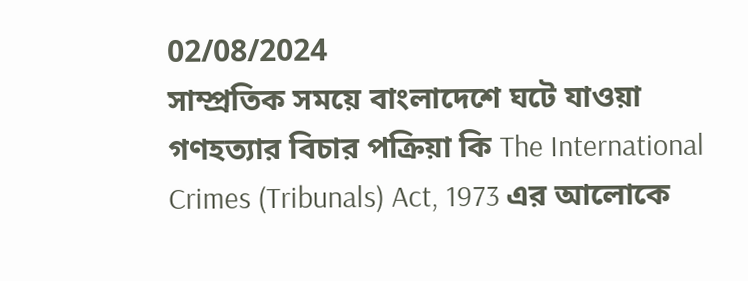02/08/2024
সাম্প্রতিক সময়ে বাংলাদেশে ঘটে যাওয়া গণহত্যার বিচার পক্রিয়া কি The International Crimes (Tribunals) Act, 1973 এর আলোকে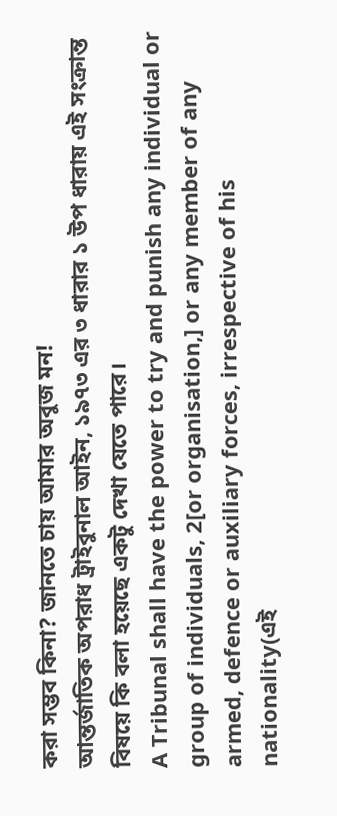করা সম্ভব কিনা? জানতে চায় আমার অবুজ মন!
আন্তর্জাতিক অপরাধ ট্রাইবুনাল আইন, ১৯৭৩ এর ৩ ধারার ১ উপ ধারায় এই সংক্রান্ত বিষয়ে কি বলা হয়েছে একটু দেখা যেতে পারে।
A Tribunal shall have the power to try and punish any individual or group of individuals, 2[or organisation,] or any member of any armed, defence or auxiliary forces, irrespective of his nationality(এই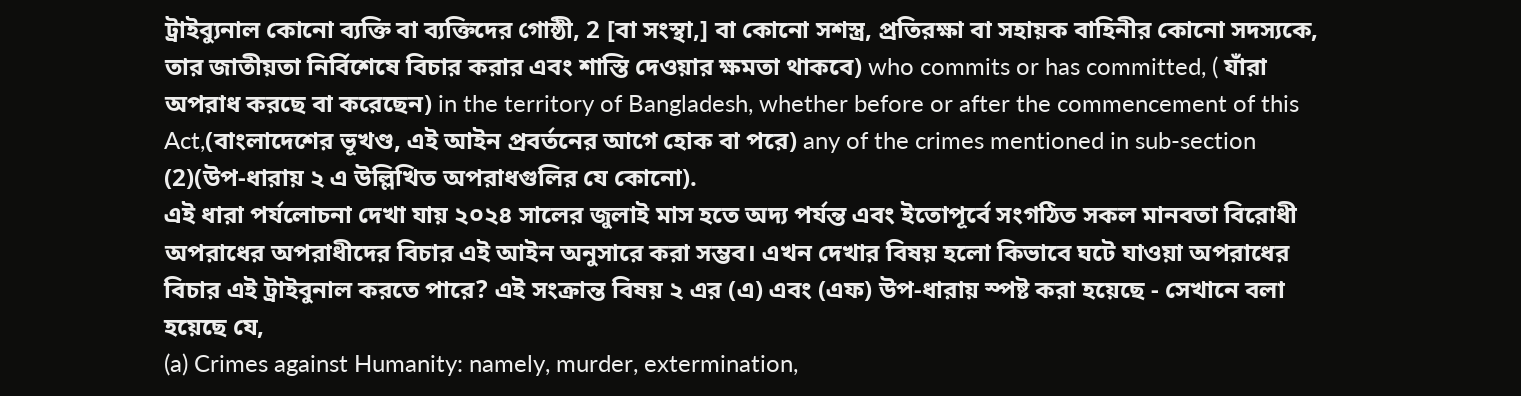ট্রাইব্যুনাল কোনো ব্যক্তি বা ব্যক্তিদের গোষ্ঠী, 2 [বা সংস্থা,] বা কোনো সশস্ত্র, প্রতিরক্ষা বা সহায়ক বাহিনীর কোনো সদস্যকে, তার জাতীয়তা নির্বিশেষে বিচার করার এবং শাস্তি দেওয়ার ক্ষমতা থাকবে) who commits or has committed, ( যাঁরা অপরাধ করছে বা করেছেন) in the territory of Bangladesh, whether before or after the commencement of this Act,(বাংলাদেশের ভূখণ্ড, এই আইন প্রবর্তনের আগে হোক বা পরে) any of the crimes mentioned in sub-section (2)(উপ-ধারায় ২ এ উল্লিখিত অপরাধগুলির যে কোনো).
এই ধারা পর্যলোচনা দেখা যায় ২০২৪ সালের জুলাই মাস হতে অদ্য পর্যন্ত এবং ইতোপূর্বে সংগঠিত সকল মানবতা বিরোধী অপরাধের অপরাধীদের বিচার এই আইন অনুসারে করা সম্ভব। এখন দেখার বিষয় হলো কিভাবে ঘটে যাওয়া অপরাধের বিচার এই ট্রাইবুনাল করতে পারে? এই সংক্রান্ত বিষয় ২ এর (এ) এবং (এফ) উপ-ধারায় স্পষ্ট করা হয়েছে - সেখানে বলা হয়েছে যে,
(a) Crimes against Humanity: namely, murder, extermination,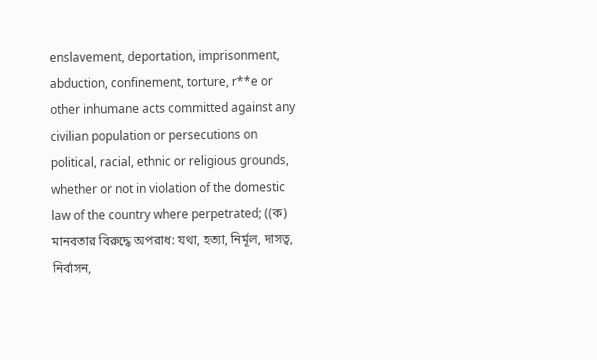enslavement, deportation, imprisonment, abduction, confinement, torture, r**e or other inhumane acts committed against any civilian population or persecutions on political, racial, ethnic or religious grounds, whether or not in violation of the domestic law of the country where perpetrated; ((ক) মানবতার বিরুদ্ধে অপরাধ: যথা, হত্যা, নির্মূল, দাসত্ব, নির্বাসন,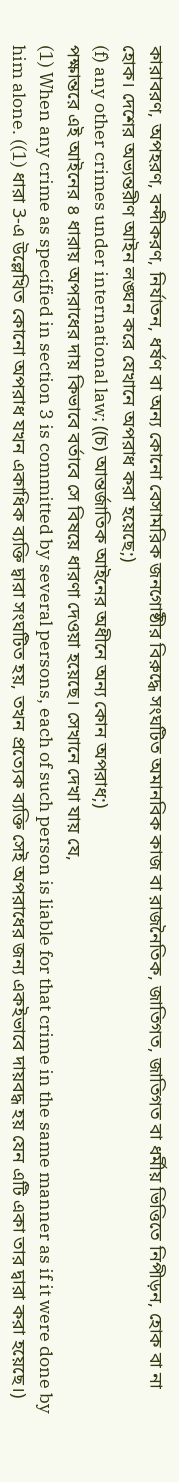কারাবরণ, অপহরণ, বন্দীকরণ, নির্যাতন, ধর্ষণ বা অন্য কোনো বেসামরিক জনগোষ্ঠীর বিরুদ্ধে সংঘটিত অমানবিক কাজ বা রাজনৈতিক, জাতিগত, জাতিগত বা ধর্মীয় ভিত্তিতে নিপীড়ন, হোক বা না হোক। দেশের অভ্যন্তরীণ আইন লঙ্ঘন করে যেখানে অপরাধ করা হয়েছে;)
(f) any other crimes under international law; ((চ) আন্তর্জাতিক আইনের অধীনে অন্য কোন অপরাধ;)
পক্ষান্তরে এই আইনের ৪ ধারায় অপরাধের দায় কিভাবে বর্তাবে সে বিষয়ে ধারণা দেওয়া হয়েছে। সেখানে দেখা যায় যে,
(1) When any crime as specified in section 3 is committed by several persons, each of such person is liable for that crime in the same manner as if it were done by him alone. ((1) ধারা 3-এ উল্লেখিত কোনো অপরাধ যখন একাধিক ব্যক্তি দ্বারা সংঘটিত হয়, তখন প্রত্যেক ব্যক্তি সেই অপরাধের জন্য একইভাবে দায়বদ্ধ হয় যেন এটি একা তার দ্বারা করা হয়েছে।)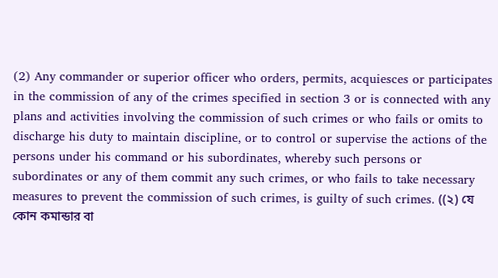(2) Any commander or superior officer who orders, permits, acquiesces or participates in the commission of any of the crimes specified in section 3 or is connected with any plans and activities involving the commission of such crimes or who fails or omits to discharge his duty to maintain discipline, or to control or supervise the actions of the persons under his command or his subordinates, whereby such persons or subordinates or any of them commit any such crimes, or who fails to take necessary measures to prevent the commission of such crimes, is guilty of such crimes. ((২) যে কোন কমান্ডার বা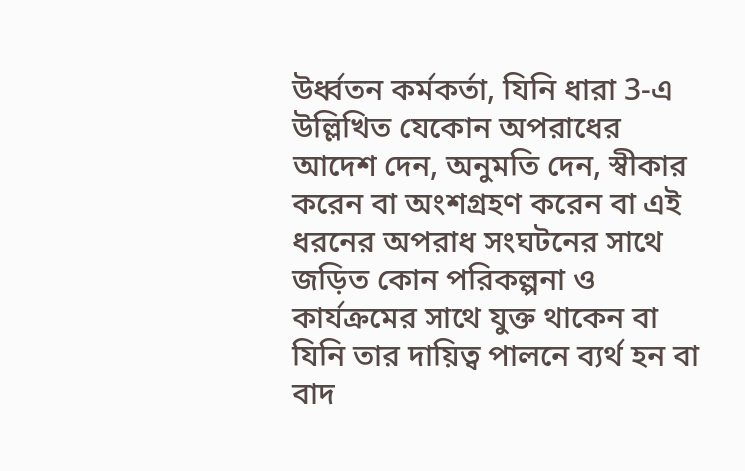উর্ধ্বতন কর্মকর্তা, যিনি ধারা 3-এ উল্লিখিত যেকোন অপরাধের আদেশ দেন, অনুমতি দেন, স্বীকার করেন বা অংশগ্রহণ করেন বা এই ধরনের অপরাধ সংঘটনের সাথে জড়িত কোন পরিকল্পনা ও কার্যক্রমের সাথে যুক্ত থাকেন বা যিনি তার দায়িত্ব পালনে ব্যর্থ হন বা বাদ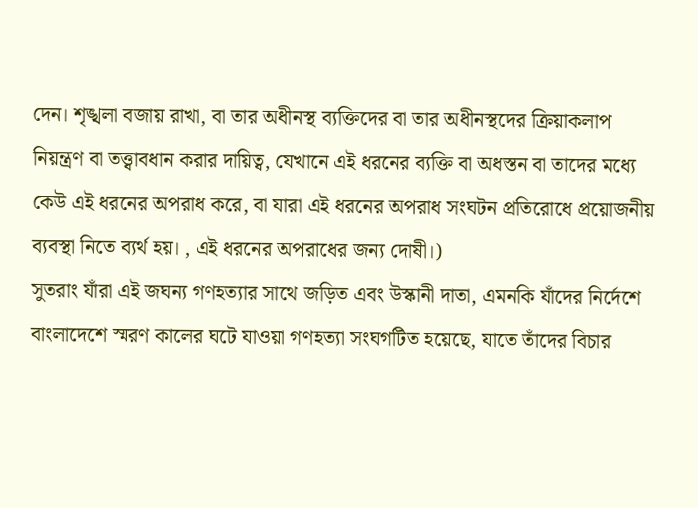দেন। শৃঙ্খলা বজায় রাখা, বা তার অধীনস্থ ব্যক্তিদের বা তার অধীনস্থদের ক্রিয়াকলাপ নিয়ন্ত্রণ বা তত্ত্বাবধান করার দায়িত্ব, যেখানে এই ধরনের ব্যক্তি বা অধস্তন বা তাদের মধ্যে কেউ এই ধরনের অপরাধ করে, বা যারা এই ধরনের অপরাধ সংঘটন প্রতিরোধে প্রয়োজনীয় ব্যবস্থা নিতে ব্যর্থ হয়। , এই ধরনের অপরাধের জন্য দোষী।)
সুতরাং যাঁরা এই জঘন্য গণহত্যার সাথে জড়িত এবং উস্কানী দাতা, এমনকি যাঁদের নির্দেশে বাংলাদেশে স্মরণ কালের ঘটে যাওয়া গণহত্যা সংঘগটিত হয়েছে, যাতে তাঁদের বিচার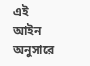এই আইন অনুসারে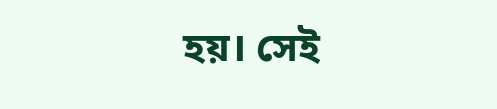হয়। সেই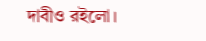দাবীও রইলো।